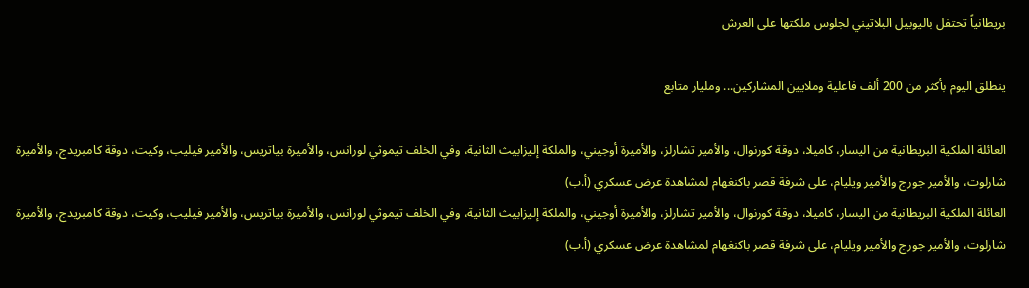بريطانياً تحتفل باليوبيل البلاتيني لجلوس ملكتها على العرش

ينطلق اليوم بأكثر من 200 ألف فاعلية وملايين المشاركين... ومليار متابع

العائلة الملكية البريطانية من اليسار، كاميلا، دوقة كورنوال، والأمير تشارلز، والأميرة أوجيني، والملكة إليزابيث الثانية، وفي الخلف تيموثي لورانس، والأميرة بياتريس، والأمير فيليب، وكيت، دوقة كامبريدج، والأميرة شارلوت، والأمير جورج والأمير ويليام، على شرفة قصر باكنغهام لمشاهدة عرض عسكري (أ.ب)
العائلة الملكية البريطانية من اليسار، كاميلا، دوقة كورنوال، والأمير تشارلز، والأميرة أوجيني، والملكة إليزابيث الثانية، وفي الخلف تيموثي لورانس، والأميرة بياتريس، والأمير فيليب، وكيت، دوقة كامبريدج، والأميرة شارلوت، والأمير جورج والأمير ويليام، على شرفة قصر باكنغهام لمشاهدة عرض عسكري (أ.ب)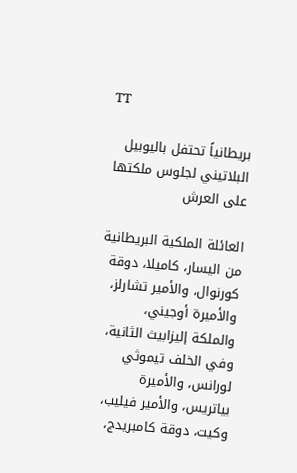TT

بريطانياً تحتفل باليوبيل البلاتيني لجلوس ملكتها على العرش

العائلة الملكية البريطانية من اليسار، كاميلا، دوقة كورنوال، والأمير تشارلز، والأميرة أوجيني، والملكة إليزابيث الثانية، وفي الخلف تيموثي لورانس، والأميرة بياتريس، والأمير فيليب، وكيت، دوقة كامبريدج،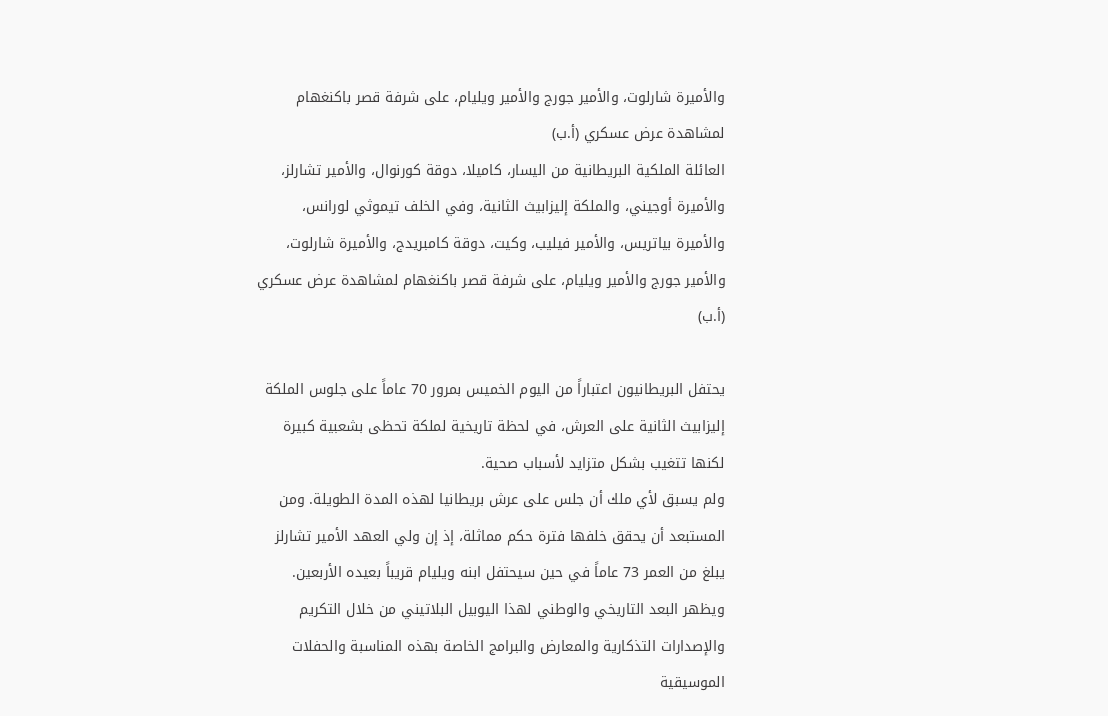والأميرة شارلوت، والأمير جورج والأمير ويليام، على شرفة قصر باكنغهام لمشاهدة عرض عسكري (أ.ب)
العائلة الملكية البريطانية من اليسار، كاميلا، دوقة كورنوال، والأمير تشارلز، والأميرة أوجيني، والملكة إليزابيث الثانية، وفي الخلف تيموثي لورانس، والأميرة بياتريس، والأمير فيليب، وكيت، دوقة كامبريدج، والأميرة شارلوت، والأمير جورج والأمير ويليام، على شرفة قصر باكنغهام لمشاهدة عرض عسكري (أ.ب)

يحتفل البريطانيون اعتباراً من اليوم الخميس بمرور 70 عاماً على جلوس الملكة إليزابيث الثانية على العرش، في لحظة تاريخية لملكة تحظى بشعبية كبيرة لكنها تتغيب بشكل متزايد لأسباب صحية.
ولم يسبق لأي ملك أن جلس على عرش بريطانيا لهذه المدة الطويلة. ومن المستبعد أن يحقق خلفها فترة حكم مماثلة، إذ إن ولي العهد الأمير تشارلز يبلغ من العمر 73 عاماً في حين سيحتفل ابنه ويليام قريباً بعيده الأربعين.
ويظهر البعد التاريخي والوطني لهذا اليوبيل البلاتيني من خلال التكريم والإصدارات التذكارية والمعارض والبرامج الخاصة بهذه المناسبة والحفلات الموسيقية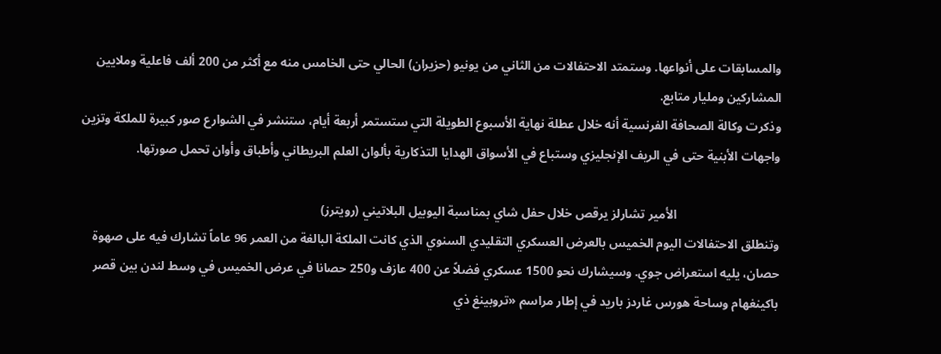والمسابقات على أنواعها. وستمتد الاحتفالات من الثاني من يونيو (حزيران) الحالي حتى الخامس منه مع أكثر من 200 ألف فاعلية وملايين المشاركين ومليار متابع.
وذكرت وكالة الصحافة الفرنسية أنه خلال عطلة نهاية الأسبوع الطويلة التي ستستمر أربعة أيام، ستنشر في الشوارع صور كبيرة للملكة وتزين واجهات الأبنية حتى في الريف الإنجليزي وستباع في الأسواق الهدايا التذكارية بألوان العلم البريطاني وأطباق وأوان تحمل صورتها.

                                 الأمير تشارلز يرقص خلال حفل شاي بمناسبة اليوبيل البلاتيني (رويترز)
وتنطلق الاحتفالات اليوم الخميس بالعرض العسكري التقليدي السنوي الذي كانت الملكة البالغة من العمر 96 عاماً تشارك فيه على صهوة حصان، يليه استعراض جوي. وسيشارك نحو 1500 عسكري فضلاً عن 400 عازف و250 حصانا في عرض الخميس في وسط لندن بين قصر باكينغهام وساحة هورس غاردز باريد في إطار مراسم «تروبينغ ذي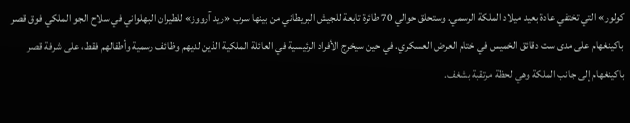كولور» التي تختفي عادة بعيد ميلاد الملكة الرسمي. وستحلق حوالي 70 طائرة تابعة للجيش البريطاني من بينها سرب «ريد آرووز» للطيران البهلواني في سلاح الجو الملكي فوق قصر باكينغهام على مدى ست دقائق الخميس في ختام العرض العسكري. في حين سيخرج الأفراد الرئيسية في العائلة الملكية الذين لديهم وظائف رسمية وأطفالهم فقط، على شرفة قصر باكينغهام إلى جانب الملكة وهي لحظة مرتقبة بشغف.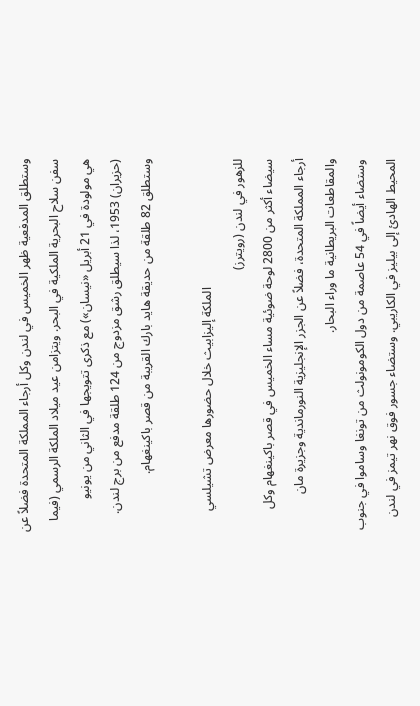وستطلق المدفعية ظهر الخميس في لندن وكل أرجاء المملكة المتحدة فضلاً عن سفن سلاح البحرية الملكية في البحر. ويتزامن عيد ميلاد الملكة الرسمي (فيما هي مولودة في 21 أبريل «نيسان») مع ذكرى تتويجها في الثاني من يونيو (حزيران) 1953، لذا سيطلق رشق مزدوج من 124 طلقة مدفع من برج لندن. وستطلق 82 طلقة من حديقة هايد بارك القريبة من قصر باكينغهام.

                                         الملكة إليزابيث خلال حضورها معرض تشيلسي للزهور في لندن (رويترز)
سيضاء أكثر من 2800 لوحة ضوئية مساء الخميس في قصر باكينغهام وكل أرجاء المملكة المتحدة، فضلاً عن الجزر الإنجليزية النورماندية وجزيرة مان والمقاطعات البريطانية ما وراء البحار.
وستضاء أيضاً في 54 عاصمة من دول الكومونولث من تونغا وساموا في جنوب المحيط الهادئ إلى بيليز في الكاريبي. وستضاء جسور فوق نهر تيمز في لندن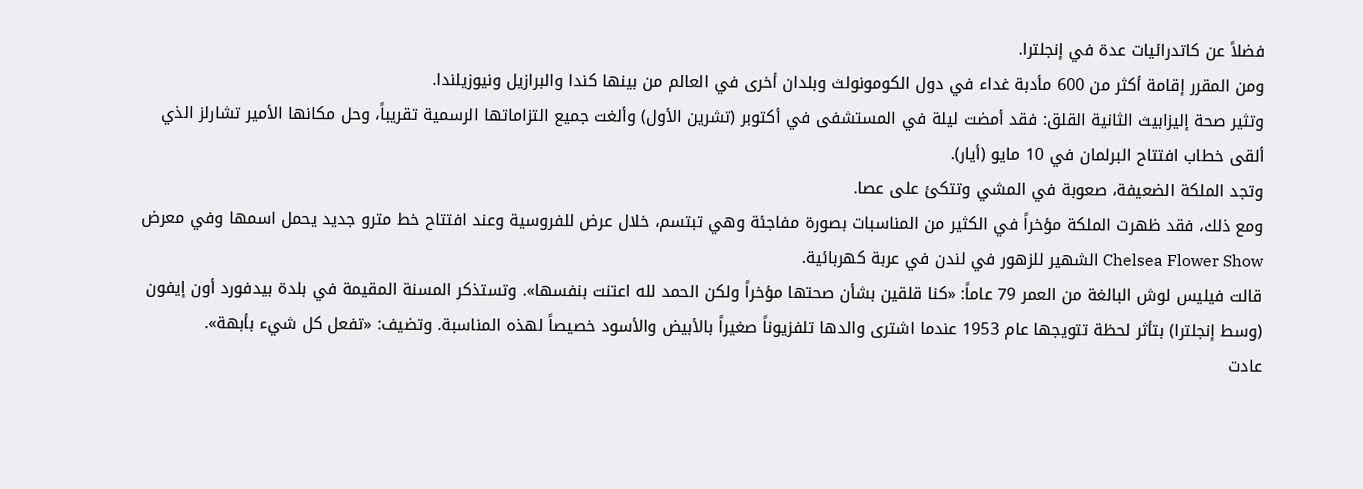فضلاً عن كاتدرائيات عدة في إنجلترا.
ومن المقرر إقامة أكثر من 600 مأدبة غداء في دول الكومونولث وبلدان أخرى في العالم من بينها كندا والبرازيل ونيوزيلندا.
وتثير صحة إليزابيث الثانية القلق: فقد أمضت ليلة في المستشفى في أكتوبر (تشرين الأول) وألغت جميع التزاماتها الرسمية تقريباً، وحل مكانها الأمير تشارلز الذي ألقى خطاب افتتاح البرلمان في 10 مايو (أيار).
وتجد الملكة الضعيفة، صعوبة في المشي وتتكئ على عصا.
ومع ذلك، فقد ظهرت الملكة مؤخراً في الكثير من المناسبات بصورة مفاجئة وهي تبتسم، خلال عرض للفروسية وعند افتتاح خط مترو جديد يحمل اسمها وفي معرض Chelsea Flower Show الشهير للزهور في لندن في عربة كهربائية.
قالت فيليس لوش البالغة من العمر 79 عاماً: «كنا قلقين بشأن صحتها مؤخراً ولكن الحمد لله اعتنت بنفسها». وتستذكر المسنة المقيمة في بلدة بيدفورد أون إيفون (وسط إنجلترا) بتأثر لحظة تتويجها عام 1953 عندما اشترى والدها تلفزيوناً صغيراً بالأبيض والأسود خصيصاً لهذه المناسبة. وتضيف: «تفعل كل شيء بأبهة».
عادت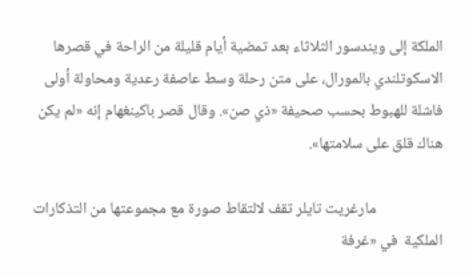الملكة إلى ويندسور الثلاثاء بعد تمضية أيام قليلة من الراحة في قصرها الاسكوتلندي بالمورال، على متن رحلة وسط عاصفة رعدية ومحاولة أولى فاشلة للهبوط بحسب صحيفة «ذي صن». وقال قصر باكينغهام إنه «لم يكن هناك قلق على سلامتها».

                   مارغريت تايلر تقف لالتقاط صورة مع مجموعتها من التذكارات الملكية  في «غرفة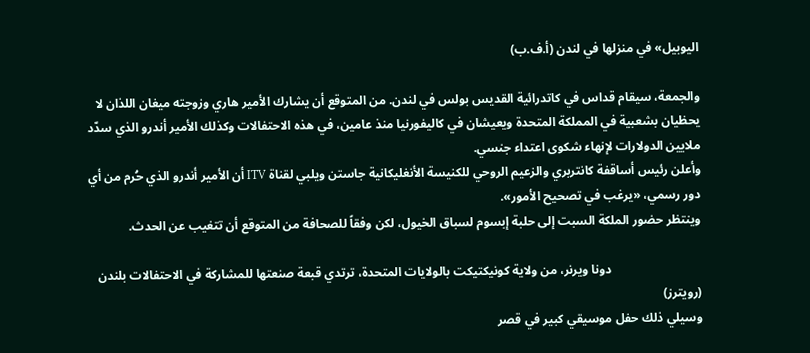اليوبيل» في منزلها في لندن (أ.ف.ب)

والجمعة، سيقام قداس في كاتدرائية القديس بولس في لندن. من المتوقع أن يشارك الأمير هاري وزوجته ميغان اللذان لا يحظيان بشعبية في المملكة المتحدة ويعيشان في كاليفورنيا منذ عامين، في هذه الاحتفالات وكذلك الأمير أندرو الذي سدّد ملايين الدولارات لإنهاء شكوى اعتداء جنسي.
وأعلن رئيس أساقفة كانتربري والزعيم الروحي للكنيسة الأنغليكانية جاستن ويلبي لقناة ITV أن الأمير أندرو الذي حُرم من أي دور رسمي، «يرغب في تصحيح الأمور».
وينتظر حضور الملكة السبت إلى حلبة إبسوم لسباق الخيول، لكن وفقاً للصحافة من المتوقع أن تتغيب عن الحدث.

                             دونا ويرنر، من ولاية كونيكتيكت بالولايات المتحدة، ترتدي قبعة صنعتها للمشاركة في الاحتفالات بلندن (رويترز)
وسيلي ذلك حفل موسيقي كبير في قصر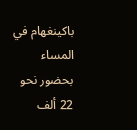باكينغهام في المساء بحضور نحو 22 ألف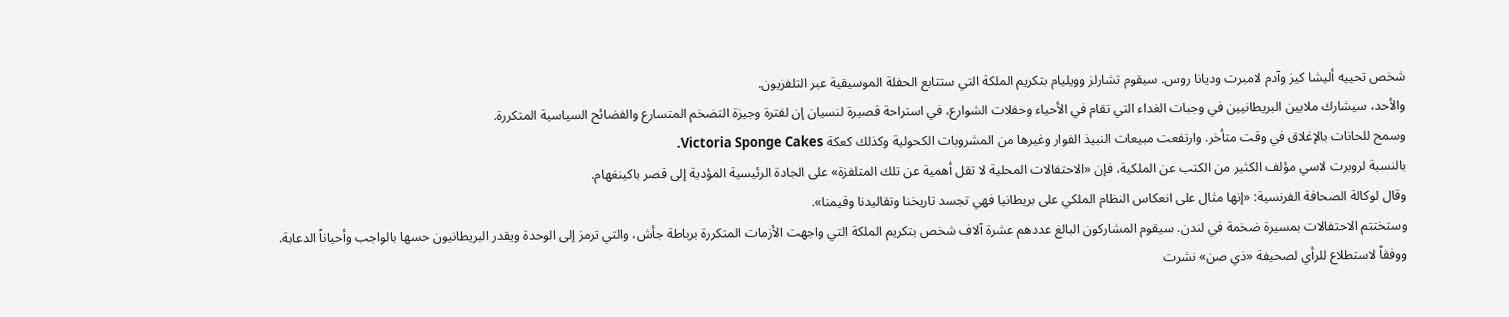شخص تحييه أليشا كيز وآدم لامبرت وديانا روس. سيقوم تشارلز وويليام بتكريم الملكة التي ستتابع الحفلة الموسيقية عبر التلفزيون.
والأحد، سيشارك ملايين البريطانيين في وجبات الغداء التي تقام في الأحياء وحفلات الشوارع، في استراحة قصيرة لنسيان إن لفترة وجيزة التضخم المتسارع والفضائح السياسية المتكررة.
وسمح للحانات بالإغلاق في وقت متأخر. وارتفعت مبيعات النبيذ الفوار وغيرها من المشروبات الكحولية وكذلك كعكة Victoria Sponge Cakes.
بالنسبة لروبرت لاسي مؤلف الكثير من الكتب عن الملكية، فإن «الاحتفالات المحلية لا تقل أهمية عن تلك المتلفزة» على الجادة الرئيسية المؤدية إلى قصر باكينغهام.
وقال لوكالة الصحافة الفرنسية: «إنها مثال على انعكاس النظام الملكي على بريطانيا فهي تجسد تاريخنا وتقاليدنا وقيمنا».
وستختتم الاحتفالات بمسيرة ضخمة في لندن. سيقوم المشاركون البالغ عددهم عشرة آلاف شخص بتكريم الملكة التي واجهت الأزمات المتكررة برباطة جأش، والتي ترمز إلى الوحدة ويقدر البريطانيون حسها بالواجب وأحياناً الدعابة.
ووفقاً لاستطلاع للرأي لصحيفة «ذي صن» نشرت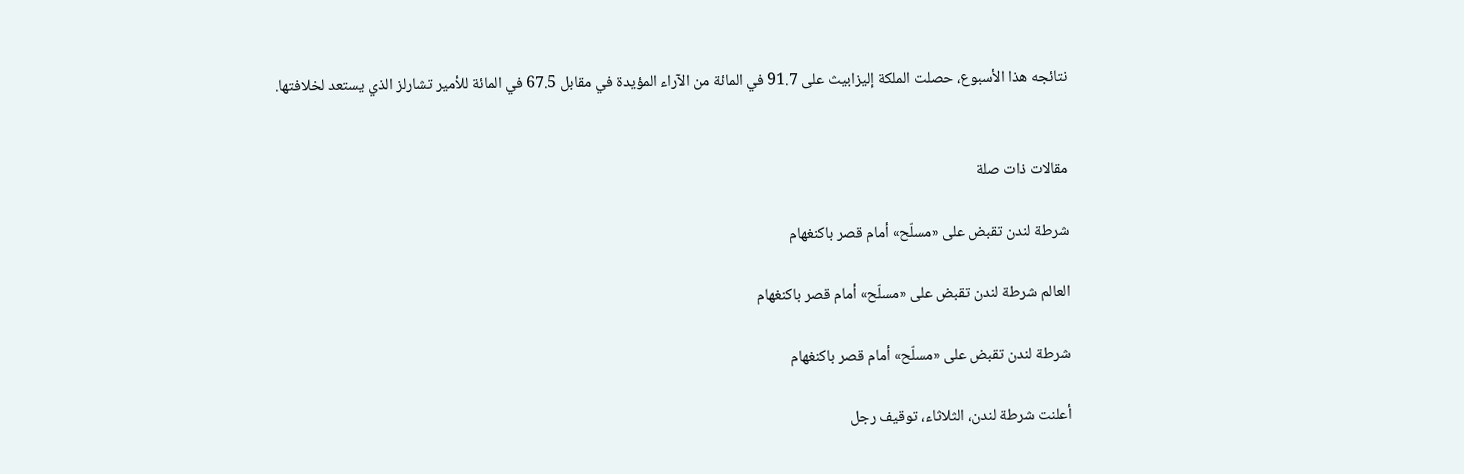نتائجه هذا الأسبوع، حصلت الملكة إليزابيث على 91.7 في المائة من الآراء المؤيدة في مقابل 67.5 في المائة للأمير تشارلز الذي يستعد لخلافتها.


مقالات ذات صلة

شرطة لندن تقبض على «مسلّح» أمام قصر باكنغهام

العالم شرطة لندن تقبض على «مسلّح» أمام قصر باكنغهام

شرطة لندن تقبض على «مسلّح» أمام قصر باكنغهام

أعلنت شرطة لندن، الثلاثاء، توقيف رجل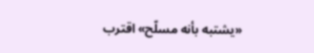«يشتبه بأنه مسلّح» اقترب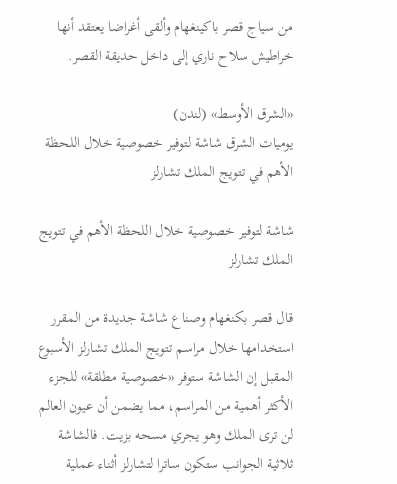من سياج قصر باكينغهام وألقى أغراضا يعتقد أنها خراطيش سلاح ناري إلى داخل حديقة القصر.

«الشرق الأوسط» (لندن)
يوميات الشرق شاشة لتوفير خصوصية خلال اللحظة الأهم في تتويج الملك تشارلز

شاشة لتوفير خصوصية خلال اللحظة الأهم في تتويج الملك تشارلز

قال قصر بكنغهام وصناع شاشة جديدة من المقرر استخدامها خلال مراسم تتويج الملك تشارلز الأسبوع المقبل إن الشاشة ستوفر «خصوصية مطلقة» للجزء الأكثر أهمية من المراسم، مما يضمن أن عيون العالم لن ترى الملك وهو يجري مسحه بزيت. فالشاشة ثلاثية الجوانب ستكون ساترا لتشارلز أثناء عملية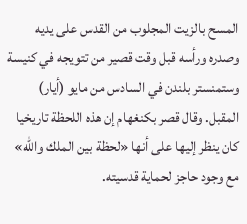المسح بالزيت المجلوب من القدس على يديه وصدره ورأسه قبل وقت قصير من تتويجه في كنيسة وستمنستر بلندن في السادس من مايو (أيار) المقبل. وقال قصر بكنغهام إن هذه اللحظة تاريخيا كان ينظر إليها على أنها «لحظة بين الملك والله» مع وجود حاجز لحماية قدسيته.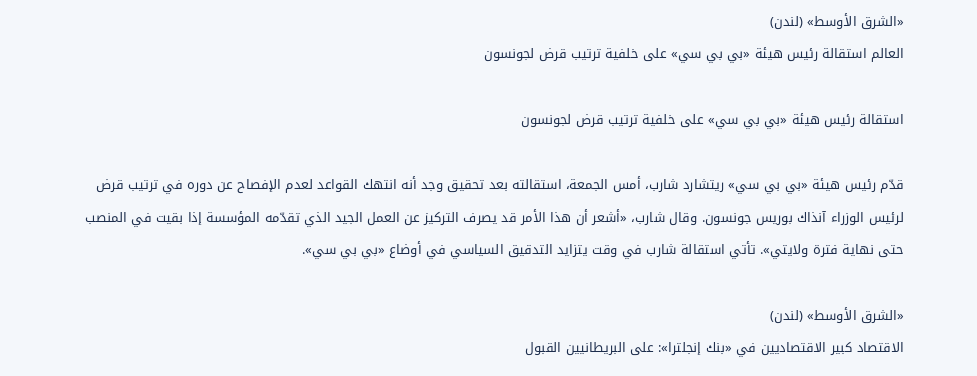«الشرق الأوسط» (لندن)
العالم استقالة رئيس هيئة «بي بي سي» على خلفية ترتيب قرض لجونسون

استقالة رئيس هيئة «بي بي سي» على خلفية ترتيب قرض لجونسون

قدّم رئيس هيئة «بي بي سي» ريتشارد شارب، أمس الجمعة، استقالته بعد تحقيق وجد أنه انتهك القواعد لعدم الإفصاح عن دوره في ترتيب قرض لرئيس الوزراء آنذاك بوريس جونسون. وقال شارب، «أشعر أن هذا الأمر قد يصرف التركيز عن العمل الجيد الذي تقدّمه المؤسسة إذا بقيت في المنصب حتى نهاية فترة ولايتي». تأتي استقالة شارب في وقت يتزايد التدقيق السياسي في أوضاع «بي بي سي».

«الشرق الأوسط» (لندن)
الاقتصاد كبير الاقتصاديين في «بنك إنجلترا»: على البريطانيين القبول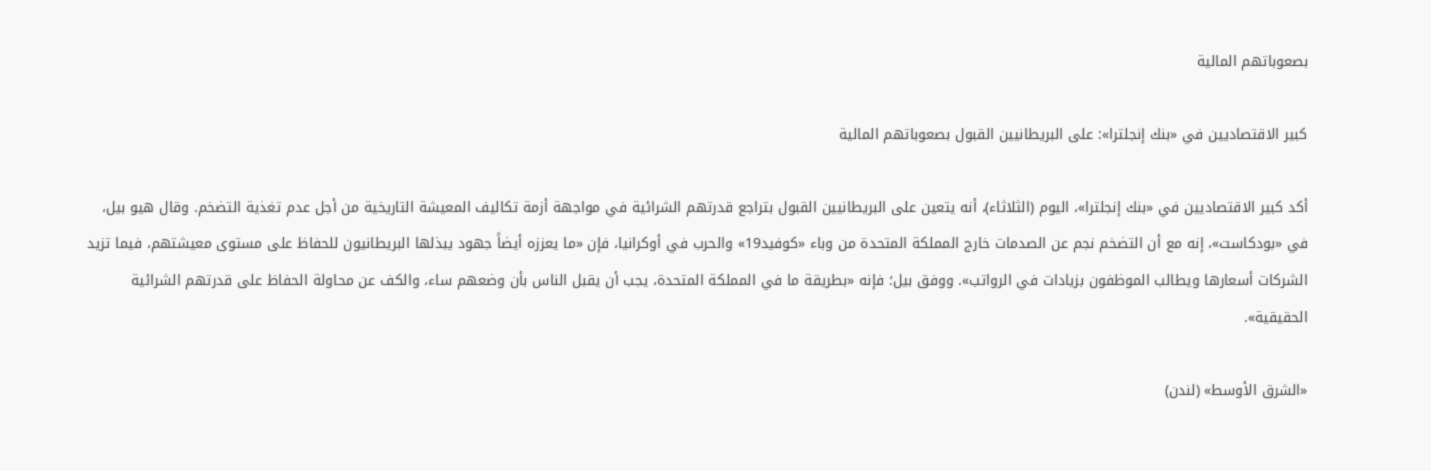بصعوباتهم المالية

كبير الاقتصاديين في «بنك إنجلترا»: على البريطانيين القبول بصعوباتهم المالية

أكد كبير الاقتصاديين في «بنك إنجلترا»، اليوم (الثلاثاء)، أنه يتعين على البريطانيين القبول بتراجع قدرتهم الشرائية في مواجهة أزمة تكاليف المعيشة التاريخية من أجل عدم تغذية التضخم. وقال هيو بيل، في «بودكاست»، إنه مع أن التضخم نجم عن الصدمات خارج المملكة المتحدة من وباء «كوفيد19» والحرب في أوكرانيا، فإن «ما يعززه أيضاً جهود يبذلها البريطانيون للحفاظ على مستوى معيشتهم، فيما تزيد الشركات أسعارها ويطالب الموظفون بزيادات في الرواتب». ووفق بيل؛ فإنه «بطريقة ما في المملكة المتحدة، يجب أن يقبل الناس بأن وضعهم ساء، والكف عن محاولة الحفاظ على قدرتهم الشرائية الحقيقية».

«الشرق الأوسط» (لندن)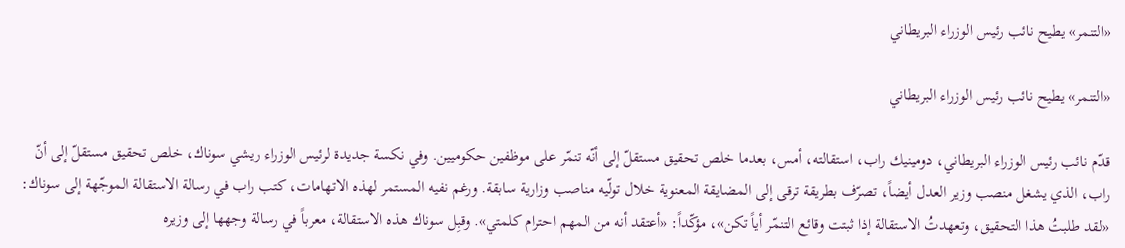«التنمر» يطيح نائب رئيس الوزراء البريطاني

«التنمر» يطيح نائب رئيس الوزراء البريطاني

قدّم نائب رئيس الوزراء البريطاني، دومينيك راب، استقالته، أمس، بعدما خلص تحقيق مستقلّ إلى أنّه تنمّر على موظفين حكوميين. وفي نكسة جديدة لرئيس الوزراء ريشي سوناك، خلص تحقيق مستقلّ إلى أنّ راب، الذي يشغل منصب وزير العدل أيضاً، تصرّف بطريقة ترقى إلى المضايقة المعنوية خلال تولّيه مناصب وزارية سابقة. ورغم نفيه المستمر لهذه الاتهامات، كتب راب في رسالة الاستقالة الموجّهة إلى سوناك: «لقد طلبتُ هذا التحقيق، وتعهدتُ الاستقالة إذا ثبتت وقائع التنمّر أياً تكن»، مؤكّداً: «أعتقد أنه من المهم احترام كلمتي». وقبِل سوناك هذه الاستقالة، معرباً في رسالة وجهها إلى وزيره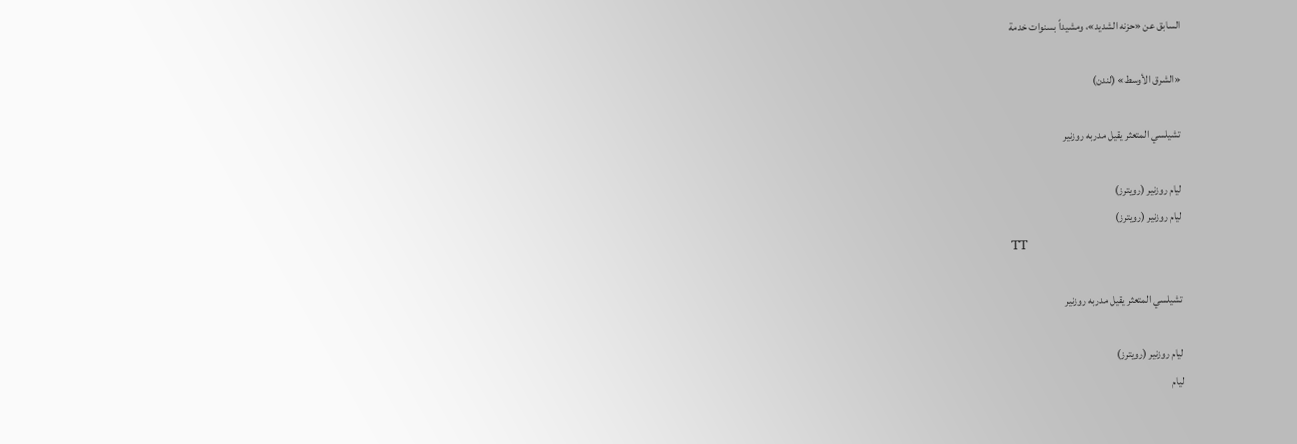السابق عن «حزنه الشديد»، ومشيداً بسنوات خدمة

«الشرق الأوسط» (لندن)

تشيلسي المتعثر يقيل مدربه روزنير

ليام روزنير (رويترز)
ليام روزنير (رويترز)
TT

تشيلسي المتعثر يقيل مدربه روزنير

ليام روزنير (رويترز)
ليام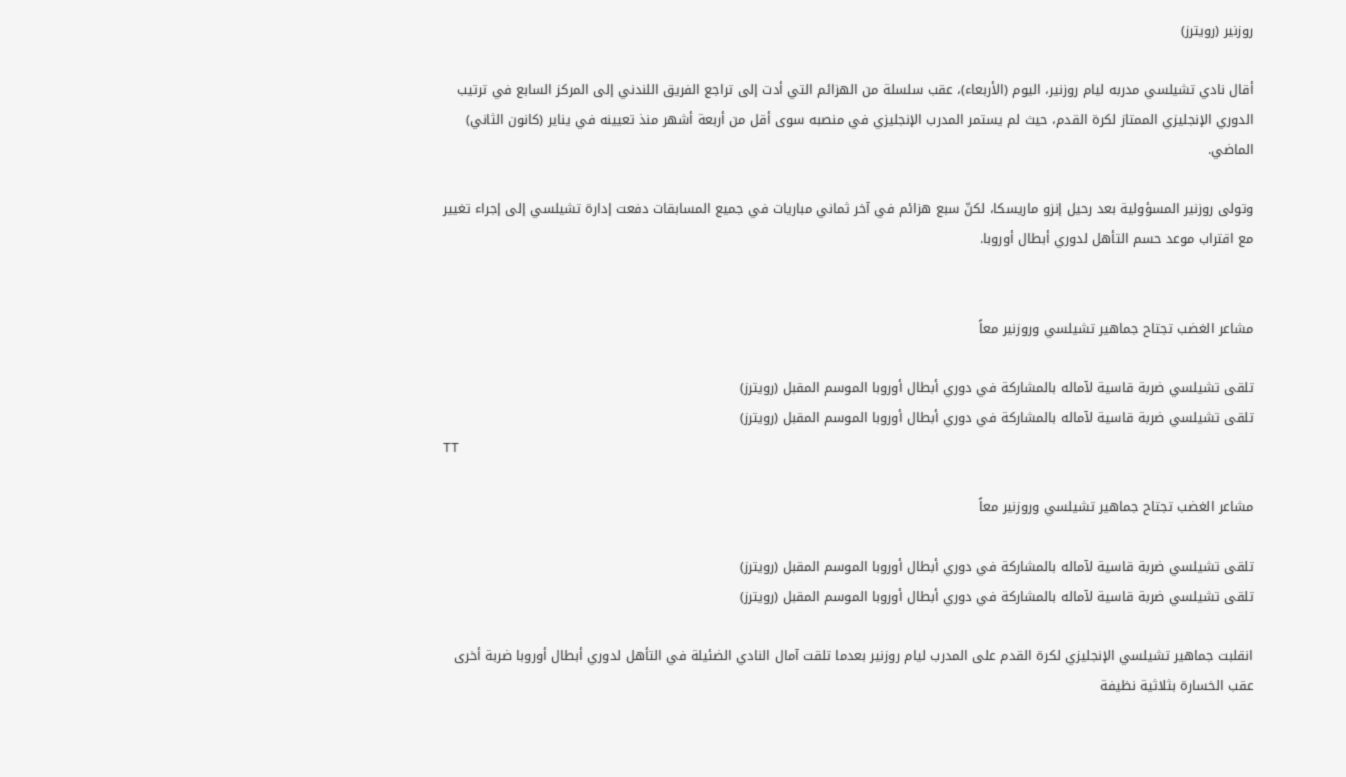روزنير (رويترز)

أقال نادي تشيلسي مدربه ليام روزنير، اليوم (الأربعاء)، عقب سلسلة من الهزائم التي أدت إلى ‌تراجع ‌الفريق اللندني ‌إلى المركز السابع في ترتيب الدوري الإنجليزي الممتاز لكرة القدم، حيث لم يستمر المدرب الإنجليزي في منصبه سوى ‌أقل ‌من أربعة أشهر ‌منذ تعيينه ‌في يناير (كانون الثاني) الماضي.

وتولى روزنير المسؤولية بعد رحيل ‌إنزو ماريسكا، لكنّ سبع هزائم في آخر ثماني مباريات في جميع المسابقات دفعت إدارة تشيلسي إلى إجراء تغيير مع اقتراب موعد حسم التأهل لدوري أبطال أوروبا.


مشاعر الغضب تجتاح جماهير تشيلسي وروزنير معاً

تلقى تشيلسي ضربة قاسية لآماله بالمشاركة في دوري أبطال أوروبا الموسم المقبل (رويترز)
تلقى تشيلسي ضربة قاسية لآماله بالمشاركة في دوري أبطال أوروبا الموسم المقبل (رويترز)
TT

مشاعر الغضب تجتاح جماهير تشيلسي وروزنير معاً

تلقى تشيلسي ضربة قاسية لآماله بالمشاركة في دوري أبطال أوروبا الموسم المقبل (رويترز)
تلقى تشيلسي ضربة قاسية لآماله بالمشاركة في دوري أبطال أوروبا الموسم المقبل (رويترز)

انقلبت جماهير تشيلسي الإنجليزي لكرة القدم على المدرب ليام روزنير بعدما تلقت آمال النادي الضئيلة في التأهل لدوري أبطال أوروبا ضربة أخرى عقب الخسارة بثلاثية نظيفة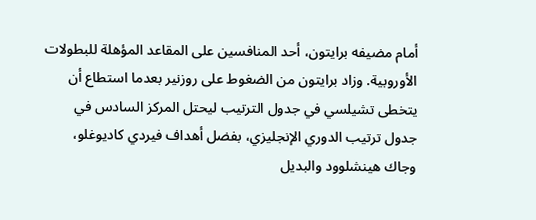أمام مضيفه برايتون، أحد المنافسين على المقاعد المؤهلة للبطولات الأوروبية. وزاد برايتون من الضغوط على روزنير بعدما استطاع أن يتخطى تشيلسي في جدول الترتيب ليحتل المركز السادس في جدول ترتيب الدوري الإنجليزي، بفضل أهداف فيردي كاديوغلو، وجاك هينشلوود والبديل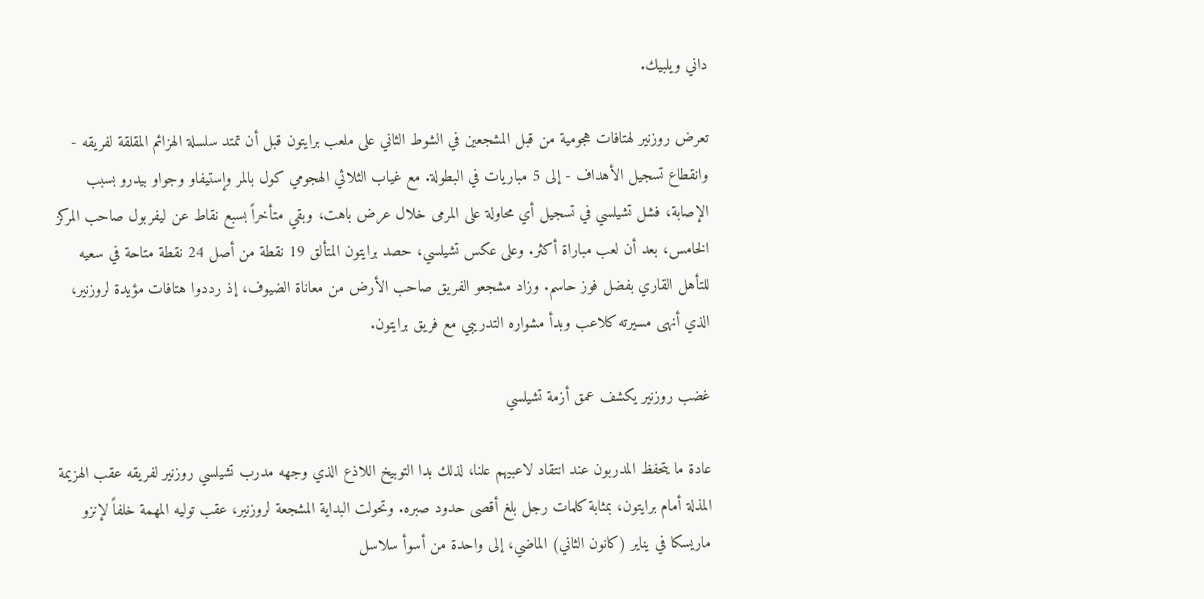داني ويلبيك.

تعرض روزنير لهتافات هجومية من قبل المشجعين في الشوط الثاني على ملعب برايتون قبل أن تمتد سلسلة الهزائم المقلقة لفريقه - وانقطاع تسجيل الأهداف - إلى 5 مباريات في البطولة. مع غياب الثلاثي الهجومي كول بالمر وإستيفاو وجواو بيدرو بسبب الإصابة، فشل تشيلسي في تسجيل أي محاولة على المرمى خلال عرض باهت، وبقي متأخراً بسبع نقاط عن ليفربول صاحب المركز الخامس، بعد أن لعب مباراة أكثر. وعلى عكس تشيلسي، حصد برايتون المتألق 19 نقطة من أصل 24 نقطة متاحة في سعيه للتأهل القاري بفضل فوز حاسم. وزاد مشجعو الفريق صاحب الأرض من معاناة الضيوف، إذ رددوا هتافات مؤيدة لروزنير، الذي أنهى مسيرته كلاعب وبدأ مشواره التدريبي مع فريق برايتون.

غضب روزنير يكشف عمق أزمة تشيلسي

عادة ما ‌يتحفظ المدربون عند انتقاد لاعبيهم علنا، لذلك بدا التوبيخ اللاذع الذي وجهه مدرب تشيلسي روزنير لفريقه عقب الهزيمة المذلة أمام برايتون، بمثابة كلمات رجل بلغ أقصى حدود صبره. وتحولت البداية المشجعة لروزنير، عقب توليه المهمة خلفاً لإنزو ماريسكا في يناير (كانون الثاني) الماضي، إلى واحدة من أسوأ سلاسل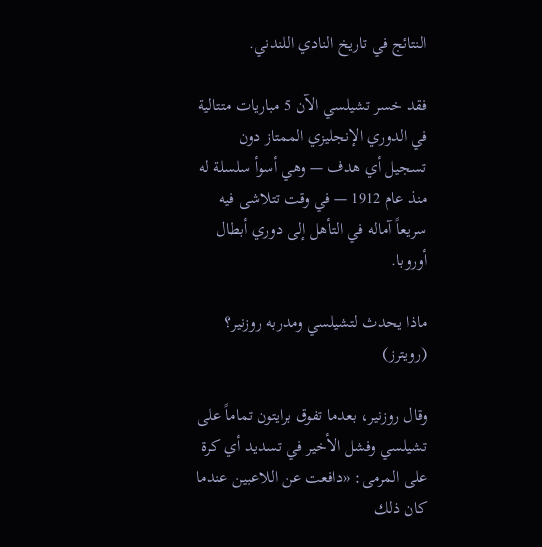النتائج في تاريخ النادي اللندني.

فقد خسر تشيلسي الآن 5 مباريات متتالية في الدوري الإنجليزي الممتاز دون تسجيل أي هدف — وهي أسوأ سلسلة له منذ عام 1912 — في وقت تتلاشى فيه سريعاً آماله في التأهل إلى دوري أبطال أوروبا.

ماذا يحدث لتشيلسي ومدربه روزنير؟ (رويترز)

وقال روزنير، بعدما تفوق برايتون تماماً على تشيلسي وفشل الأخير في تسديد أي ‌كرة على ‌المرمى: «دافعت عن اللاعبين عندما كان ذلك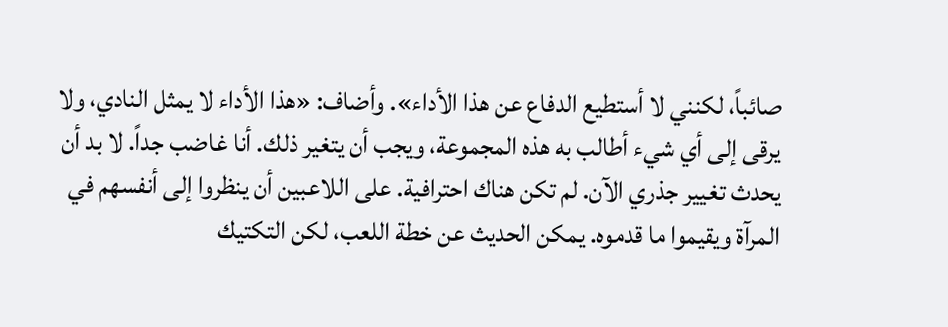صائباً، لكنني لا ‌أستطيع الدفاع عن هذا الأداء». وأضاف: «هذا الأداء لا يمثل النادي، ولا يرقى إلى أي شيء أطالب به هذه المجموعة، ويجب أن يتغير ذلك. أنا غاضب جداً. لا بد أن يحدث تغيير جذري الآن. لم تكن هناك احترافية. على اللاعبين أن ينظروا إلى أنفسهم في المرآة ويقيموا ما قدموه. يمكن الحديث عن خطة اللعب، لكن التكتيك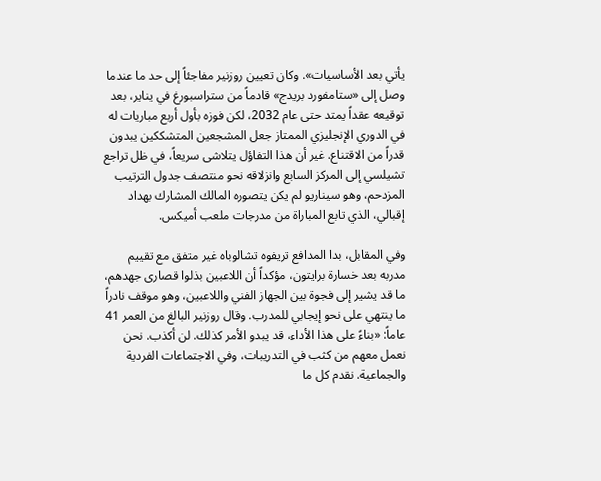يأتي بعد الأساسيات». وكان تعيين روزنير مفاجئاً إلى حد ما عندما وصل إلى «ستامفورد بريدج» قادماً من ستراسبورغ في يناير، بعد توقيعه عقداً يمتد حتى ‌عام 2032، لكن فوزه بأول أربع مباريات ‌له في الدوري الإنجليزي الممتاز جعل المشجعين المتشككين يبدون قدراً من الاقتناع. غير أن هذا ‌التفاؤل يتلاشى سريعاً، في ظل تراجع تشيلسي إلى المركز السابع وانزلاقه نحو ‌منتصف جدول الترتيب المزدحم، وهو سيناريو لم يكن يتصوره المالك المشارك بهداد إقبالي، الذي تابع المباراة من مدرجات ملعب أميكس.

وفي المقابل، بدا المدافع تريفوه تشالوباه غير متفق مع تقييم مدربه بعد خسارة برايتون، مؤكداً أن اللاعبين بذلوا قصارى جهدهم، ما ‌قد يشير إلى فجوة بين الجهاز الفني واللاعبين، وهو موقف نادراً ما ينتهي على نحو إيجابي للمدرب. وقال روزنير البالغ من العمر 41 عاماً: «بناءً على هذا الأداء، قد يبدو الأمر كذلك. لن أكذب. نحن نعمل معهم من كثب في التدريبات، وفي الاجتماعات الفردية والجماعية. نقدم كل ما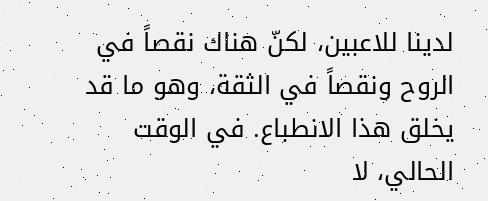لدينا للاعبين، لكنّ هناك نقصاً في الروح ونقصاً في الثقة، وهو ما قد يخلق هذا الانطباع. في الوقت الحالي، لا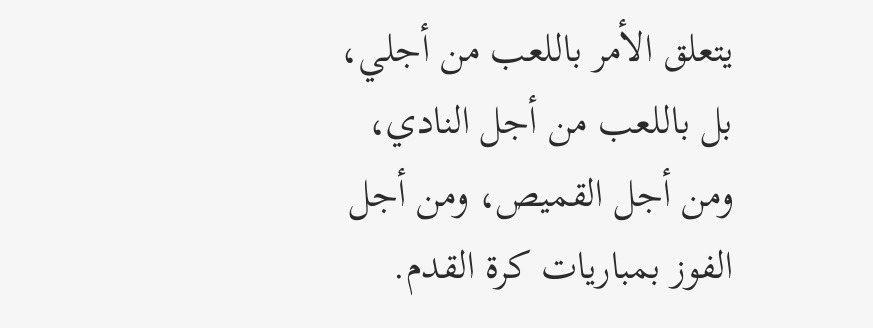يتعلق الأمر باللعب من أجلي، بل باللعب من أجل النادي، ومن أجل القميص، ومن أجل الفوز بمباريات كرة القدم.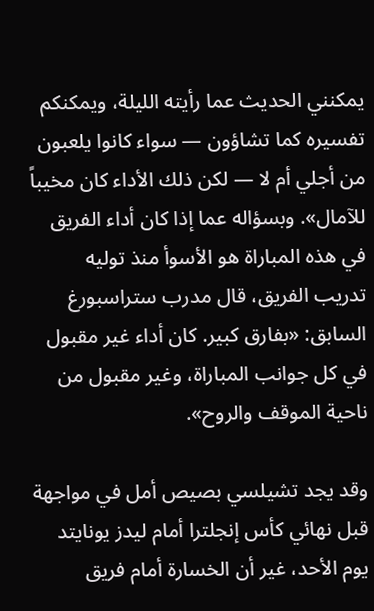يمكنني الحديث عما رأيته الليلة، ويمكنكم تفسيره كما تشاؤون — سواء كانوا يلعبون من أجلي أم لا — لكن ذلك الأداء كان مخيباً للآمال». وبسؤاله عما إذا كان أداء الفريق في هذه المباراة هو الأسوأ منذ توليه تدريب الفريق، قال مدرب ستراسبورغ السابق: «بفارق كبير. كان أداء غير مقبول في كل جوانب المباراة، وغير مقبول من ناحية الموقف والروح».

وقد يجد تشيلسي بصيص أمل في مواجهة قبل نهائي كأس إنجلترا أمام ليدز يونايتد يوم الأحد، غير أن الخسارة أمام فريق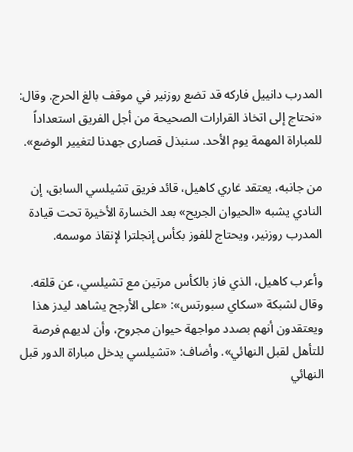المدرب دانييل فاركه قد تضع روزنير في موقف بالغ الحرج. وقال: «نحتاج إلى اتخاذ القرارات الصحيحة من أجل الفريق استعداداً للمباراة المهمة يوم الأحد. سنبذل قصارى جهدنا لتغيير الوضع».

من جانبه، يعتقد غاري كاهيل، قائد فريق تشيلسي السابق، إن النادي يشبه «الحيوان الجريح» بعد الخسارة الأخيرة تحت قيادة المدرب روزنير، ويحتاج للفوز بكأس إنجلترا لإنقاذ موسمه.

وأعرب كاهيل، الذي فاز بالكأس مرتين مع تشيلسي، عن قلقه. وقال لشبكة «سكاي سبورتس»: «على الأرجح يشاهد ليدز هذا ويعتقدون أنهم بصدد مواجهة حيوان مجروح، وأن لديهم فرصة للتأهل لقبل النهائي». وأضاف: «تشيلسي يدخل مباراة الدور قبل النهائي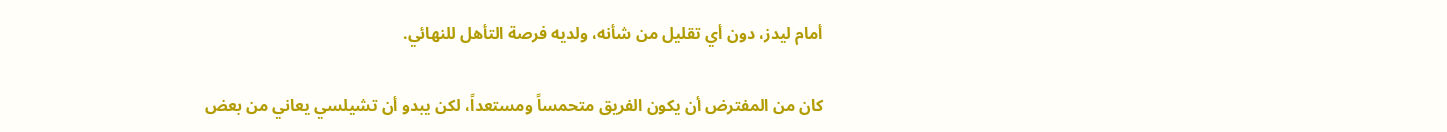أمام ليدز، دون أي تقليل من شأنه، ولديه فرصة التأهل للنهائي.

كان من المفترض أن يكون الفريق متحمساً ومستعداً، لكن يبدو أن تشيلسي يعاني من بعض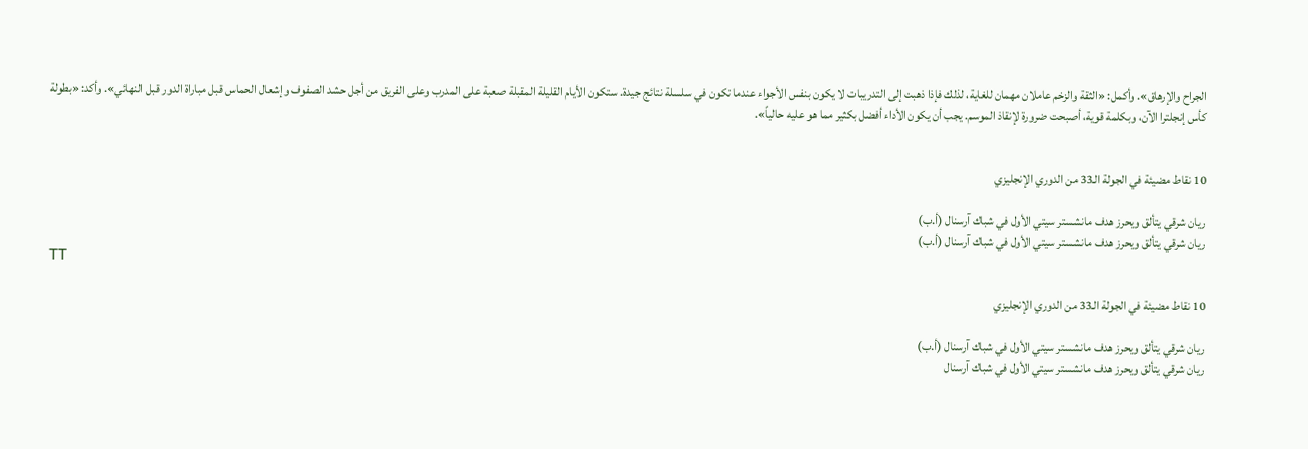الجراح والإرهاق». وأكمل: «الثقة والزخم عاملان مهمان للغاية، لذلك فإذا ذهبت إلى التدريبات لا يكون بنفس الأجواء عندما تكون في سلسلة نتائج جيدة. ستكون الأيام القليلة المقبلة صعبة على المدرب وعلى الفريق من أجل حشد الصفوف وإشعال الحماس قبل مباراة الدور قبل النهائي». وأكد: «بطولة كأس إنجلترا الآن، وبكلمة قوية، أصبحت ضرورة لإنقاذ الموسم. يجب أن يكون الأداء أفضل بكثير مما هو عليه حالياً».


10 نقاط مضيئة في الجولة الـ33 من الدوري الإنجليزي

ريان شرقي يتألق ويحرز هدف مانشستر سيتي الأول في شباك آرسنال (أ.ب)
ريان شرقي يتألق ويحرز هدف مانشستر سيتي الأول في شباك آرسنال (أ.ب)
TT

10 نقاط مضيئة في الجولة الـ33 من الدوري الإنجليزي

ريان شرقي يتألق ويحرز هدف مانشستر سيتي الأول في شباك آرسنال (أ.ب)
ريان شرقي يتألق ويحرز هدف مانشستر سيتي الأول في شباك آرسنال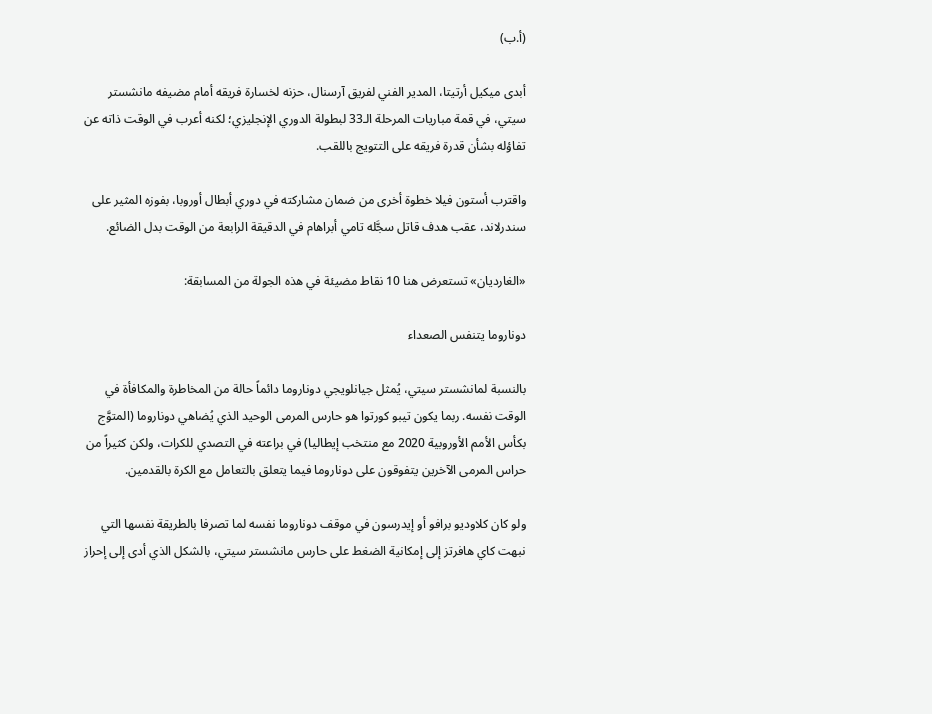(أ.ب)

أبدى ميكيل أرتيتا، المدير الفني لفريق آرسنال، حزنه لخسارة فريقه أمام مضيفه مانشستر سيتي، في قمة مباريات المرحلة الـ33 لبطولة الدوري الإنجليزي؛ لكنه أعرب في الوقت ذاته عن تفاؤله بشأن قدرة فريقه على التتويج باللقب.

واقترب أستون فيلا خطوة أخرى من ضمان مشاركته في دوري أبطال أوروبا، بفوزه المثير على سندرلاند، عقب هدف قاتل سجَّله تامي أبراهام في الدقيقة الرابعة من الوقت بدل الضائع.

«الغارديان» تستعرض هنا 10 نقاط مضيئة في هذه الجولة من المسابقة:

دوناروما يتنفس الصعداء

بالنسبة لمانشستر سيتي، يُمثل جيانلويجي دوناروما دائماً حالة من المخاطرة والمكافأة في الوقت نفسه. ربما يكون تيبو كورتوا هو حارس المرمى الوحيد الذي يُضاهي دوناروما (المتوَّج بكأس الأمم الأوروبية 2020 مع منتخب إيطاليا) في براعته في التصدي للكرات، ولكن كثيراً من حراس المرمى الآخرين يتفوقون على دوناروما فيما يتعلق بالتعامل مع الكرة بالقدمين.

ولو كان كلاوديو برافو أو إيدرسون في موقف دوناروما نفسه لما تصرفا بالطريقة نفسها التي نبهت كاي هافرتز إلى إمكانية الضغط على حارس مانشستر سيتي، بالشكل الذي أدى إلى إحراز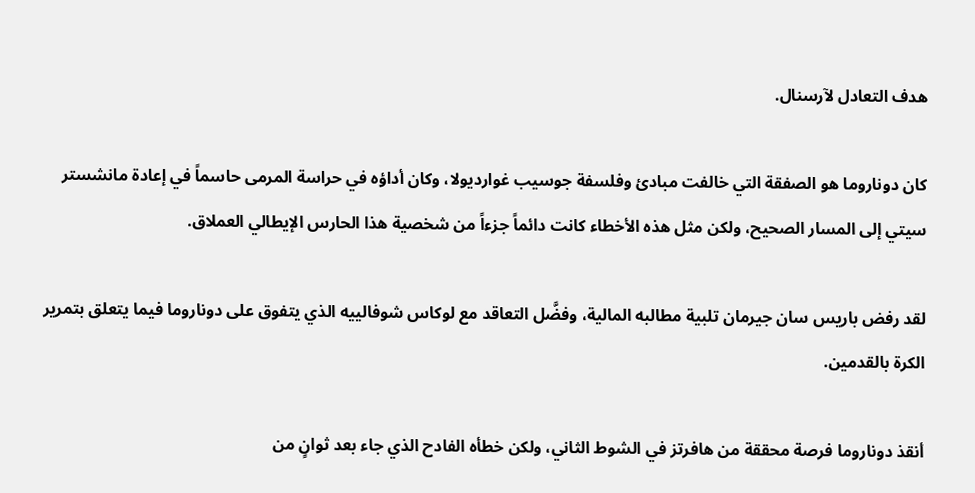هدف التعادل لآرسنال.

كان دوناروما هو الصفقة التي خالفت مبادئ وفلسفة جوسيب غوارديولا، وكان أداؤه في حراسة المرمى حاسماً في إعادة مانشستر سيتي إلى المسار الصحيح، ولكن مثل هذه الأخطاء كانت دائماً جزءاً من شخصية هذا الحارس الإيطالي العملاق.

لقد رفض باريس سان جيرمان تلبية مطالبه المالية، وفضَّل التعاقد مع لوكاس شوفالييه الذي يتفوق على دوناروما فيما يتعلق بتمرير الكرة بالقدمين.

أنقذ دوناروما فرصة محققة من هافرتز في الشوط الثاني، ولكن خطأه الفادح الذي جاء بعد ثوانٍ من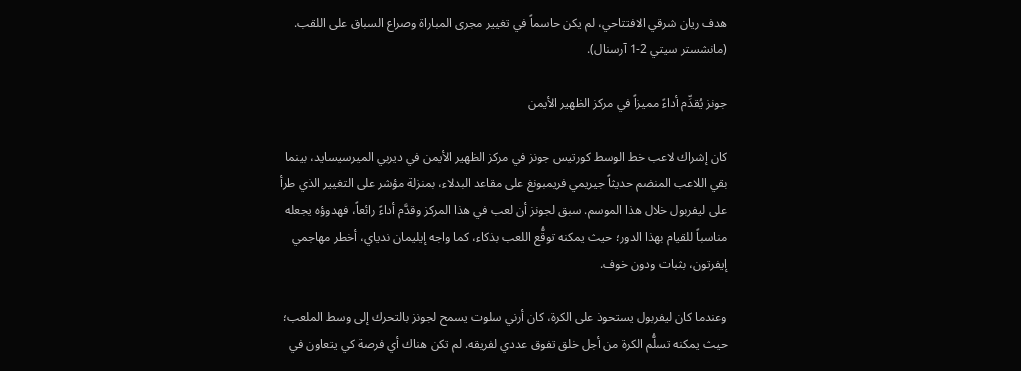هدف ريان شرقي الافتتاحي، لم يكن حاسماً في تغيير مجرى المباراة وصراع السباق على اللقب. (مانشستر سيتي 2-1 آرسنال).

جونز يُقدِّم أداءً مميزاً في مركز الظهير الأيمن

كان إشراك لاعب خط الوسط كورتيس جونز في مركز الظهير الأيمن في ديربي الميرسيسايد، بينما بقي اللاعب المنضم حديثاً جيريمي فريمبونغ على مقاعد البدلاء، بمنزلة مؤشر على التغيير الذي طرأ على ليفربول خلال هذا الموسم. سبق لجونز أن لعب في هذا المركز وقدَّم أداءً رائعاً، فهدوؤه يجعله مناسباً للقيام بهذا الدور؛ حيث يمكنه توقُّع اللعب بذكاء، كما واجه إيليمان ندياي، أخطر مهاجمي إيفرتون، بثبات ودون خوف.

وعندما كان ليفربول يستحوذ على الكرة، كان أرني سلوت يسمح لجونز بالتحرك إلى وسط الملعب؛ حيث يمكنه تسلُّم الكرة من أجل خلق تفوق عددي لفريقه. لم تكن هناك أي فرصة كي يتعاون في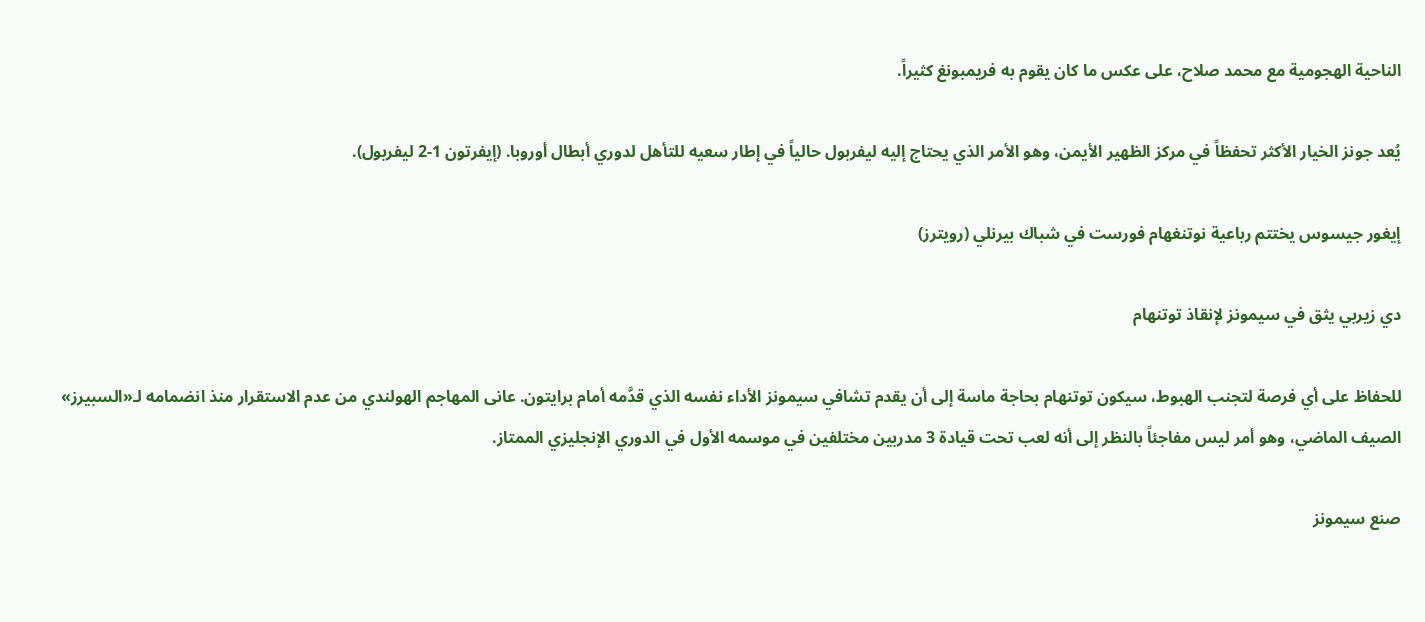الناحية الهجومية مع محمد صلاح، على عكس ما كان يقوم به فريمبونغ كثيراً.

يُعد جونز الخيار الأكثر تحفظاً في مركز الظهير الأيمن، وهو الأمر الذي يحتاج إليه ليفربول حالياً في إطار سعيه للتأهل لدوري أبطال أوروبا. (إيفرتون 1-2 ليفربول).

إيغور جيسوس يختتم رباعية نوتنغهام فورست في شباك بيرنلي (رويترز)

دي زيربي يثق في سيمونز لإنقاذ توتنهام

للحفاظ على أي فرصة لتجنب الهبوط، سيكون توتنهام بحاجة ماسة إلى أن يقدم تشافي سيمونز الأداء نفسه الذي قدَّمه أمام برايتون. عانى المهاجم الهولندي من عدم الاستقرار منذ انضمامه لـ«السبيرز» الصيف الماضي، وهو أمر ليس مفاجئاً بالنظر إلى أنه لعب تحت قيادة 3 مدربين مختلفين في موسمه الأول في الدوري الإنجليزي الممتاز.

صنع سيمونز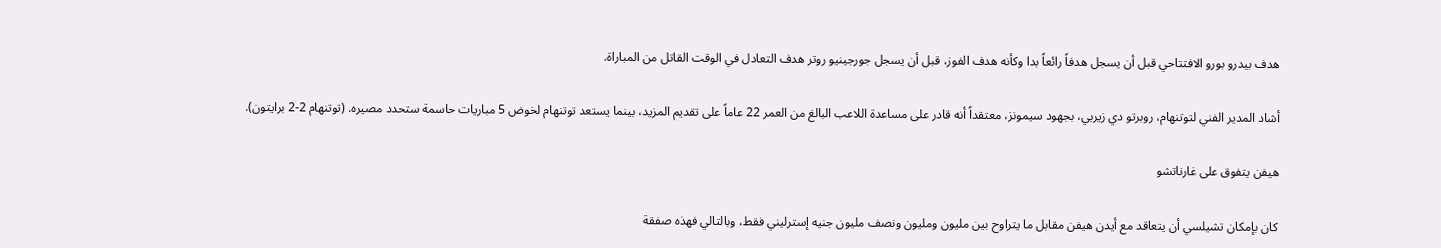هدف بيدرو بورو الافتتاحي قبل أن يسجل هدفاً رائعاً بدا وكأنه هدف الفوز، قبل أن يسجل جورجينيو روتر هدف التعادل في الوقت القاتل من المباراة.

أشاد المدير الفني لتوتنهام، روبرتو دي زيربي، بجهود سيمونز، معتقداً أنه قادر على مساعدة اللاعب البالغ من العمر 22 عاماً على تقديم المزيد، بينما يستعد توتنهام لخوض 5 مباريات حاسمة ستحدد مصيره. (توتنهام 2-2 برايتون).

هيفن يتفوق على غارناتشو

كان بإمكان تشيلسي أن يتعاقد مع أيدن هيفن مقابل ما يتراوح بين مليون ومليون ونصف مليون جنيه إسترليني فقط، وبالتالي فهذه صفقة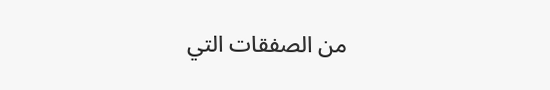من الصفقات التي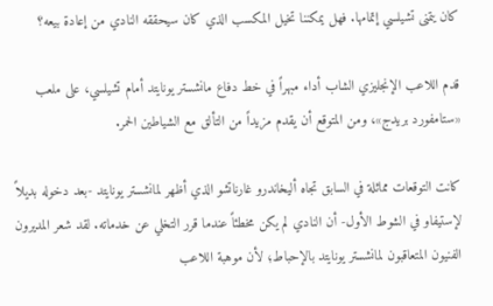كان يتمنى تشيلسي إتمامها. فهل يمكننا تخيل المكسب الذي كان سيحققه النادي من إعادة بيعه؟

قدم اللاعب الإنجليزي الشاب أداء مبهراً في خط دفاع مانشستر يونايتد أمام تشيلسي، على ملعب «ستامفورد بريدج»، ومن المتوقع أن يقدم مزيداً من التألق مع الشياطين الحمر.

كانت التوقعات مماثلة في السابق تجاه أليخاندرو غارناتشو الذي أظهر لمانشستر يونايتد -بعد دخوله بديلاً لإستيفاو في الشوط الأول- أن النادي لم يكن مخطئاً عندما قرر التخلي عن خدماته. لقد شعر المديرون الفنيون المتعاقبون لمانشستر يونايتد بالإحباط؛ لأن موهبة اللاعب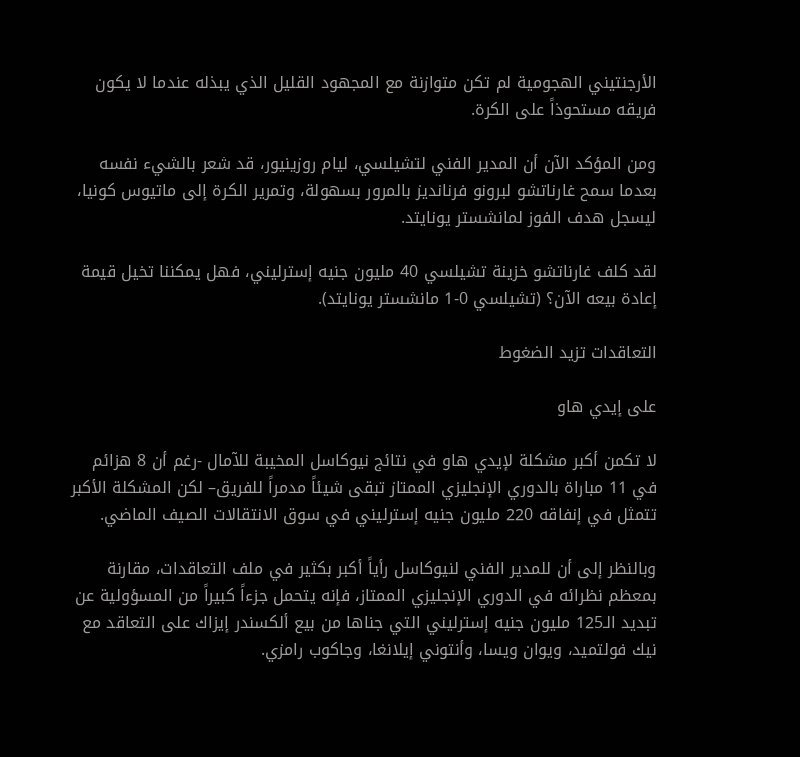الأرجنتيني الهجومية لم تكن متوازنة مع المجهود القليل الذي يبذله عندما لا يكون فريقه مستحوذاً على الكرة.

ومن المؤكد الآن أن المدير الفني لتشيلسي، ليام روزينيور، قد شعر بالشيء نفسه بعدما سمح غارناتشو لبرونو فرنانديز بالمرور بسهولة، وتمرير الكرة إلى ماتيوس كونيا، ليسجل هدف الفوز لمانشستر يونايتد.

لقد كلف غارناتشو خزينة تشيلسي 40 مليون جنيه إسترليني، فهل يمكننا تخيل قيمة إعادة بيعه الآن؟ (تشيلسي 0-1 مانشستر يونايتد).

التعاقدات تزيد الضغوط

على إيدي هاو

لا تكمن أكبر مشكلة لإيدي هاو في نتائج نيوكاسل المخيبة للآمال -رغم أن 8 هزائم في 11 مباراة بالدوري الإنجليزي الممتاز تبقى شيئاً مدمراً للفريق– لكن المشكلة الأكبر تتمثل في إنفاقه 220 مليون جنيه إسترليني في سوق الانتقالات الصيف الماضي.

وبالنظر إلى أن للمدير الفني لنيوكاسل رأياً أكبر بكثير في ملف التعاقدات، مقارنة بمعظم نظرائه في الدوري الإنجليزي الممتاز، فإنه يتحمل جزءاً كبيراً من المسؤولية عن تبديد الـ125 مليون جنيه إسترليني التي جناها من بيع ألكسندر إيزاك على التعاقد مع نيك فولتميد، ويوان ويسا، وأنتوني إيلانغا، وجاكوب رامزي.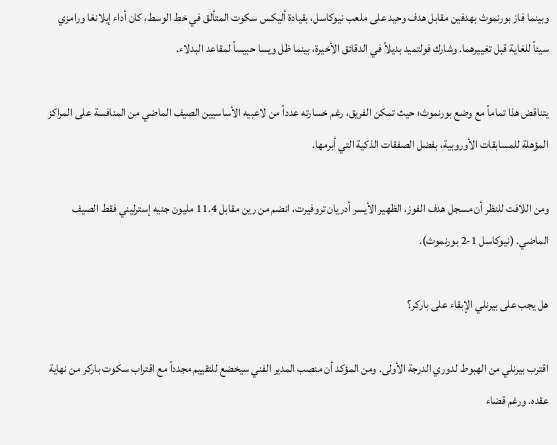وبينما فاز بورنموث بهدفين مقابل هدف وحيد على ملعب نيوكاسل، بقيادة أليكس سكوت المتألق في خط الوسط، كان أداء إيلانغا ورامزي سيئاً للغاية قبل تغييرهما. وشارك فولتميد بديلاً في الدقائق الأخيرة، بينما ظل ويسا حبيساً لمقاعد البدلاء.

يتناقض هذا تماماً مع وضع بورنموث؛ حيث تمكن الفريق، رغم خسارته عدداً من لاعبيه الأساسيين الصيف الماضي من المنافسة على المراكز المؤهلة للمسابقات الأوروبية، بفضل الصفقات الذكية التي أبرمها.

ومن اللافت للنظر أن مسجل هدف الفوز، الظهير الأيسر أدريان تروفيرت، انضم من رين مقابل 11.4 مليون جنيه إسترليني فقط الصيف الماضي. (نيوكاسل 1-2 بورنموث).

هل يجب على بيرنلي الإبقاء على باركر؟

اقترب بيرنلي من الهبوط لدوري الدرجة الأولى. ومن المؤكد أن منصب المدير الفني سيخضع للتقييم مجدداً مع اقتراب سكوت باركر من نهاية عقده. ورغم قضاء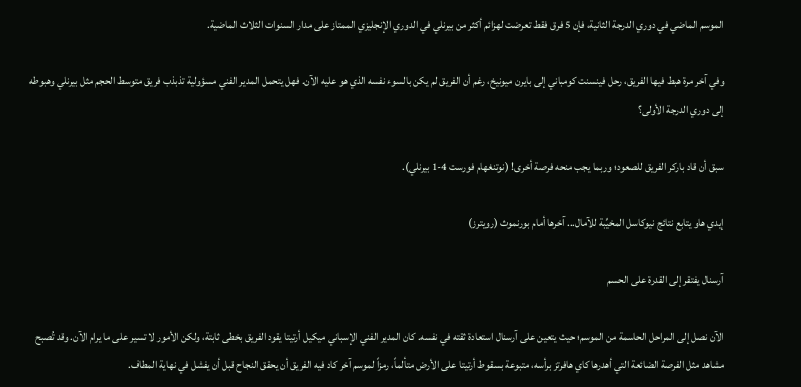الموسم الماضي في دوري الدرجة الثانية، فإن 5 فرق فقط تعرضت لهزائم أكثر من بيرنلي في الدوري الإنجليزي الممتاز على مدار السنوات الثلاث الماضية.

وفي آخر مرة هبط فيها الفريق، رحل فينسنت كومباني إلى بايرن ميونيخ، رغم أن الفريق لم يكن بالسوء نفسه الذي هو عليه الآن. فهل يتحمل المدير الفني مسؤولية تذبذب فريق متوسط الحجم مثل بيرنلي وهبوطه إلى دوري الدرجة الأولى؟

سبق أن قاد باركر الفريق للصعود؛ وربما يجب منحه فرصة أخرى! (نوتنغهام فورست 4-1 بيرنلي).

إيدي هاو يتابع نتائج نيوكاسل المخيِّبة للآمال... آخرها أمام بورنموث (رويترز)

آرسنال يفتقر إلى القدرة على الحسم

الآن نصل إلى المراحل الحاسمة من الموسم؛ حيث يتعين على آرسنال استعادة ثقته في نفسه. كان المدير الفني الإسباني ميكيل أرتيتا يقود الفريق بخطى ثابتة، ولكن الأمور لا تسير على ما يرام الآن. وقد تُصبح مشاهد مثل الفرصة الضائعة التي أهدرها كاي هافرتز برأسه، متبوعة بسقوط أرتيتا على الأرض متألماً، رمزاً لموسم آخر كاد فيه الفريق أن يحقق النجاح قبل أن يفشل في نهاية المطاف.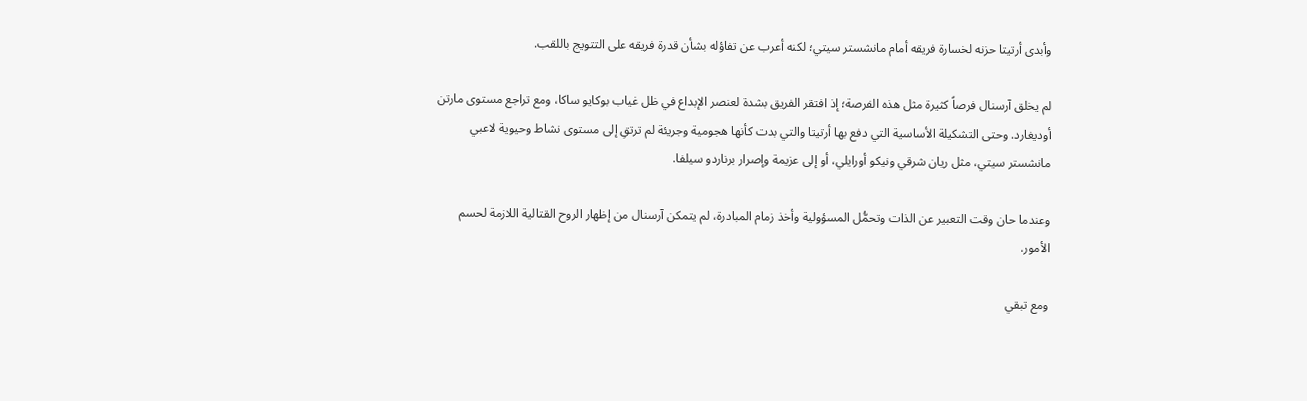وأبدى أرتيتا حزنه لخسارة فريقه أمام مانشستر سيتي؛ لكنه أعرب عن تفاؤله بشأن قدرة فريقه على التتويج باللقب.

لم يخلق آرسنال فرصاً كثيرة مثل هذه الفرصة؛ إذ افتقر الفريق بشدة لعنصر الإبداع في ظل غياب بوكايو ساكا، ومع تراجع مستوى مارتن أوديغارد. وحتى التشكيلة الأساسية التي دفع بها أرتيتا والتي بدت كأنها هجومية وجريئة لم ترتقِ إلى مستوى نشاط وحيوية لاعبي مانشستر سيتي، مثل ريان شرقي ونيكو أورايلي، أو إلى عزيمة وإصرار برناردو سيلفا.

وعندما حان وقت التعبير عن الذات وتحمُّل المسؤولية وأخذ زمام المبادرة، لم يتمكن آرسنال من إظهار الروح القتالية اللازمة لحسم الأمور.

ومع تبقي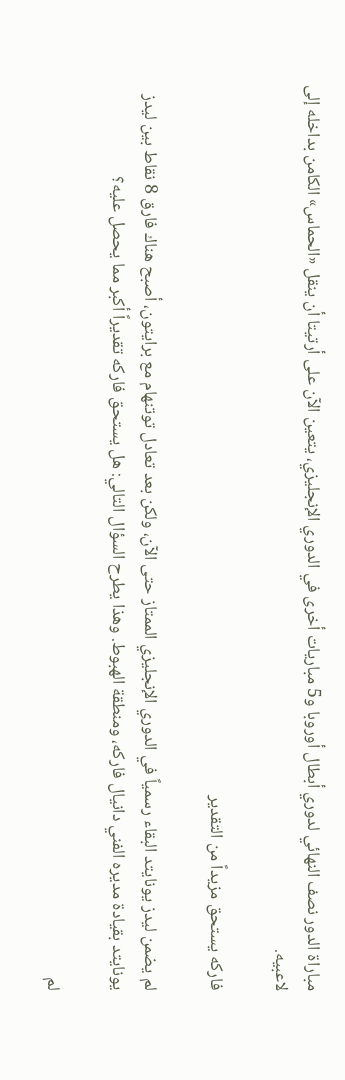مباراة الدور نصف النهائي لدوري أبطال أوروبا و5 مباريات أخرى في الدوري الإنجليزي، يتعين الآن على أرتيتا أن ينقل «الحماس» الكامن بداخله إلى لاعبيه.

فاركه يستحق مزيداً من التقدير

لم يضمن ليدز يونايتد البقاء رسمياً في الدوري الإنجليزي الممتاز حتى الآن، ولكن بعد تعادل توتنهام مع برايتون، أصبح هناك فارق 8 نقاط بين ليدز يونايتد بقيادة مديره الفني دانيال فاركه، ومنطقة الهبوط. وهذا يطرح السؤال التالي: هل يستحق فاركه تقديراً أكبر مما يحصل عليه؟

لم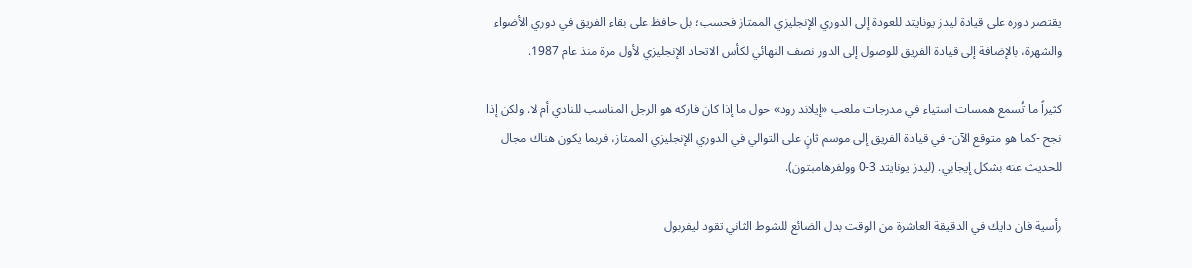يقتصر دوره على قيادة ليدز يونايتد للعودة إلى الدوري الإنجليزي الممتاز فحسب؛ بل حافظ على بقاء الفريق في دوري الأضواء والشهرة، بالإضافة إلى قيادة الفريق للوصول إلى الدور نصف النهائي لكأس الاتحاد الإنجليزي لأول مرة منذ عام 1987.

كثيراً ما تُسمع همسات استياء في مدرجات ملعب «إيلاند رود» حول ما إذا كان فاركه هو الرجل المناسب للنادي أم لا. ولكن إذا نجح -كما هو متوقع الآن- في قيادة الفريق إلى موسم ثانٍ على التوالي في الدوري الإنجليزي الممتاز، فربما يكون هناك مجال للحديث عنه بشكل إيجابي. (ليدز يونايتد 3-0 وولفرهامبتون).

رأسية فان دايك في الدقيقة العاشرة من الوقت بدل الضائع للشوط الثاني تقود ليفربول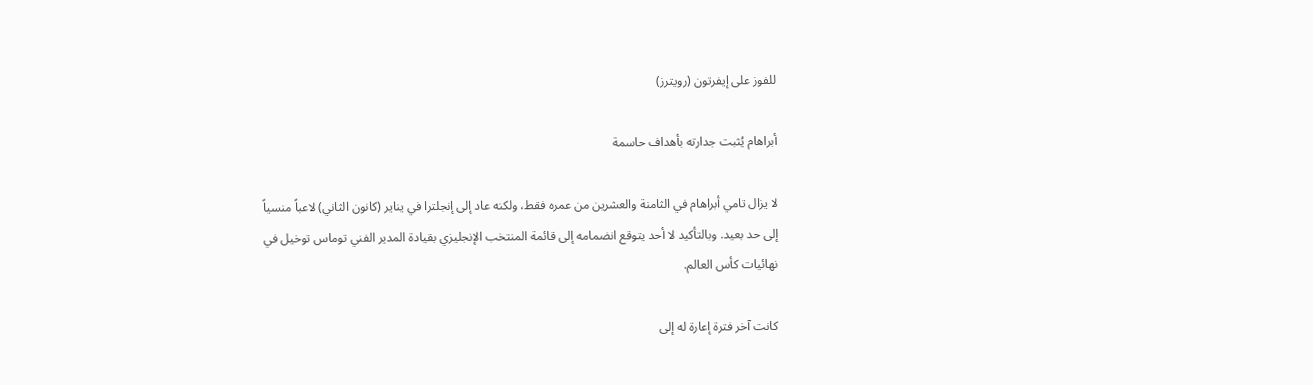للفوز على إيفرتون (رويترز)

أبراهام يُثبت جدارته بأهداف حاسمة

لا يزال تامي أبراهام في الثامنة والعشرين من عمره فقط، ولكنه عاد إلى إنجلترا في يناير (كانون الثاني) لاعباً منسياً إلى حد بعيد. وبالتأكيد لا أحد يتوقع انضمامه إلى قائمة المنتخب الإنجليزي بقيادة المدير الفني توماس توخيل في نهائيات كأس العالم.

كانت آخر فترة إعارة له إلى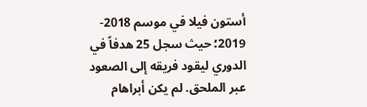أستون فيلا في موسم 2018- 2019؛ حيث سجل 25 هدفاً في الدوري ليقود فريقه إلى الصعود عبر الملحق. لم يكن أبراهام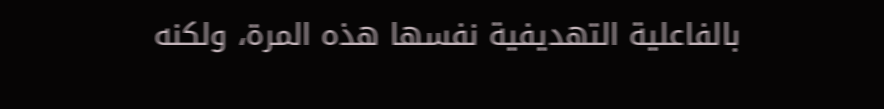بالفاعلية التهديفية نفسها هذه المرة، ولكنه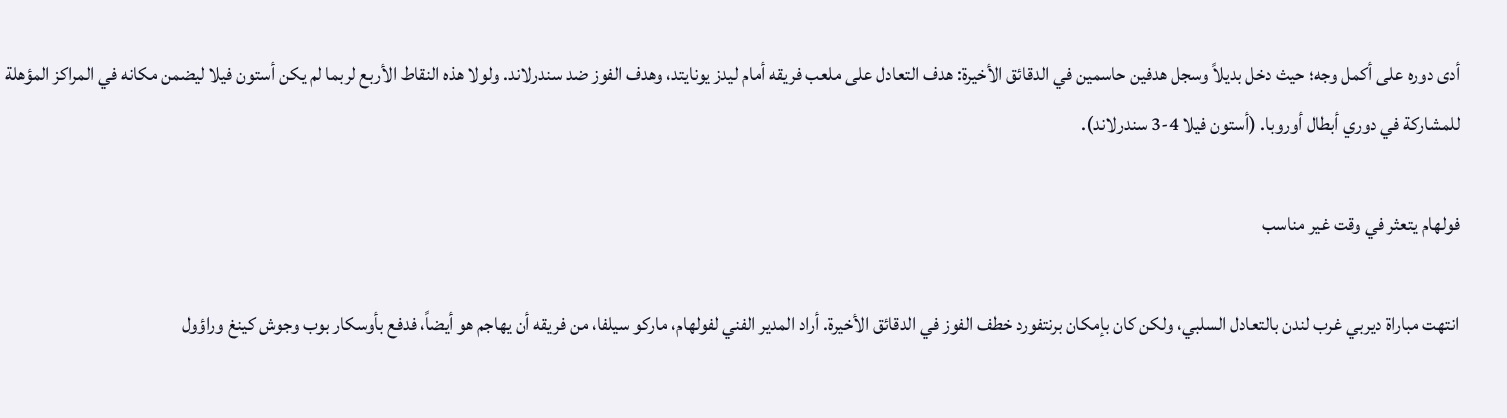أدى دوره على أكمل وجه؛ حيث دخل بديلاً وسجل هدفين حاسمين في الدقائق الأخيرة: هدف التعادل على ملعب فريقه أمام ليدز يونايتد، وهدف الفوز ضد سندرلاند. ولولا هذه النقاط الأربع لربما لم يكن أستون فيلا ليضمن مكانه في المراكز المؤهلة للمشاركة في دوري أبطال أوروبا. (أستون فيلا 4-3 سندرلاند).

فولهام يتعثر في وقت غير مناسب

انتهت مباراة ديربي غرب لندن بالتعادل السلبي، ولكن كان بإمكان برنتفورد خطف الفوز في الدقائق الأخيرة. أراد المدير الفني لفولهام، ماركو سيلفا، من فريقه أن يهاجم هو أيضاً، فدفع بأوسكار بوب وجوش كينغ وراؤول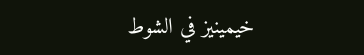خيمينيز في الشوط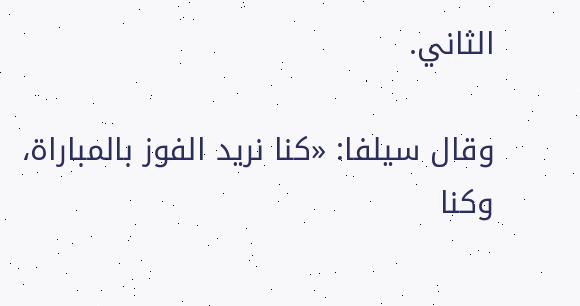الثاني.

وقال سيلفا: «كنا نريد الفوز بالمباراة، وكنا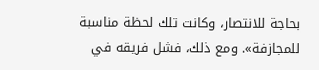بحاجة للانتصار، وكانت تلك لحظة مناسبة للمجازفة». ومع ذلك، فشل فريقه في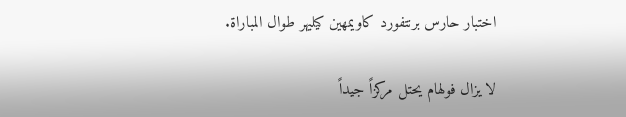اختبار حارس برنتفورد كاويمهين كيليهر طوال المباراة.

لا يزال فولهام يحتل مركزاً جيداً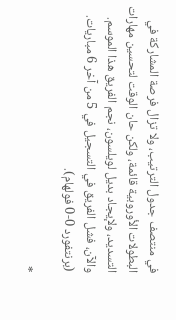في منتصف جدول الترتيب، ولا تزال فرصة المشاركة في البطولات الأوروبية قائمة، ولكن حان الوقت لتحسين مهارات التسديد، ولإيجاد بديل لويلسون، نجم الفريق هذا الموسم. والآن، فشل الفريق في التسجيل في 5 من آخر 6 مباريات. (برنتفورد 0-0 فولهام).

*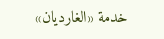خدمة «الغارديان»